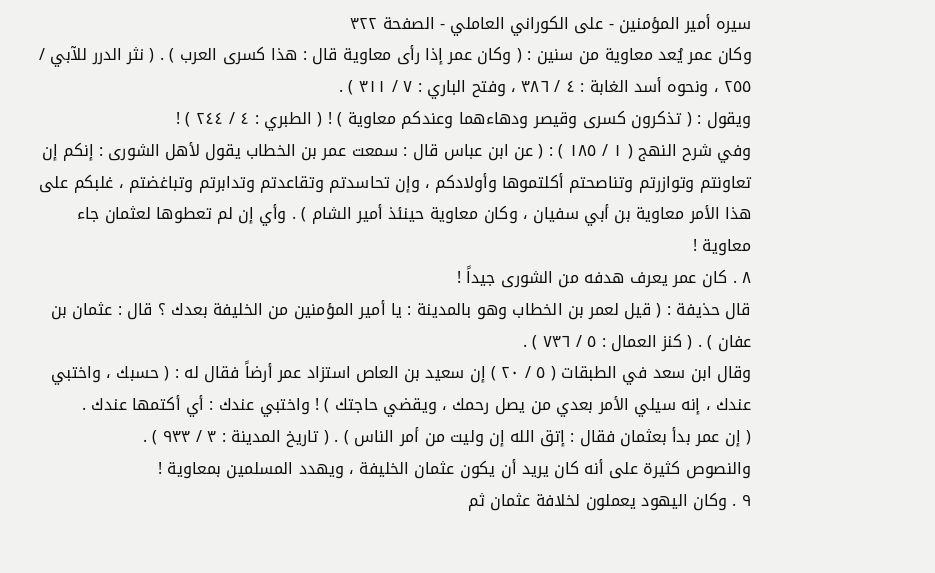سيره أمير المؤمنين - على الكوراني العاملي - الصفحة ٣٢٢
وكان عمر يُعد معاوية من سنين : ( وكان عمر إذا رأى معاوية قال : هذا كسرى العرب ) . ( نثر الدرر للآبي / ٢٥٥ ، ونحوه أسد الغابة : ٤ / ٣٨٦ ، وفتح الباري : ٧ / ٣١١ ) .
ويقول : ( تذكرون كسرى وقيصر ودهاءهما وعندكم معاوية ) ! ( الطبري : ٤ / ٢٤٤ ) !
وفي شرح النهج ( ١ / ١٨٥ ) : ( عن ابن عباس قال : سمعت عمر بن الخطاب يقول لأهل الشورى : إنكم إن تعاونتم وتوازرتم وتناصحتم أكلتموها وأولادكم ، وإن تحاسدتم وتقاعدتم وتدابرتم وتباغضتم ، غلبكم على هذا الأمر معاوية بن أبي سفيان ، وكان معاوية حينئذ أمير الشام ) . وأي إن لم تعطوها لعثمان جاء معاوية !
٨ . كان عمر يعرف هدفه من الشورى جيداً !
قال حذيفة : ( قيل لعمر بن الخطاب وهو بالمدينة : يا أمير المؤمنين من الخليفة بعدك ؟ قال : عثمان بن عفان ) . ( كنز العمال : ٥ / ٧٣٦ ) .
وقال ابن سعد في الطبقات ( ٥ / ٢٠ ) إن سعيد بن العاص استزاد عمر أرضاً فقال له : ( حسبك ، واختبي عندك ، إنه سيلي الأمر بعدي من يصل رحمك ، ويقضي حاجتك ) ! واختبي عندك : أي أكتمها عندك .
( إن عمر بدأ بعثمان فقال : إتق الله إن وليت من أمر الناس ) . ( تاريخ المدينة : ٣ / ٩٣٣ ) .
والنصوص كثيرة على أنه كان يريد أن يكون عثمان الخليفة ، ويهدد المسلمين بمعاوية !
٩ . وكان اليهود يعملون لخلافة عثمان ثم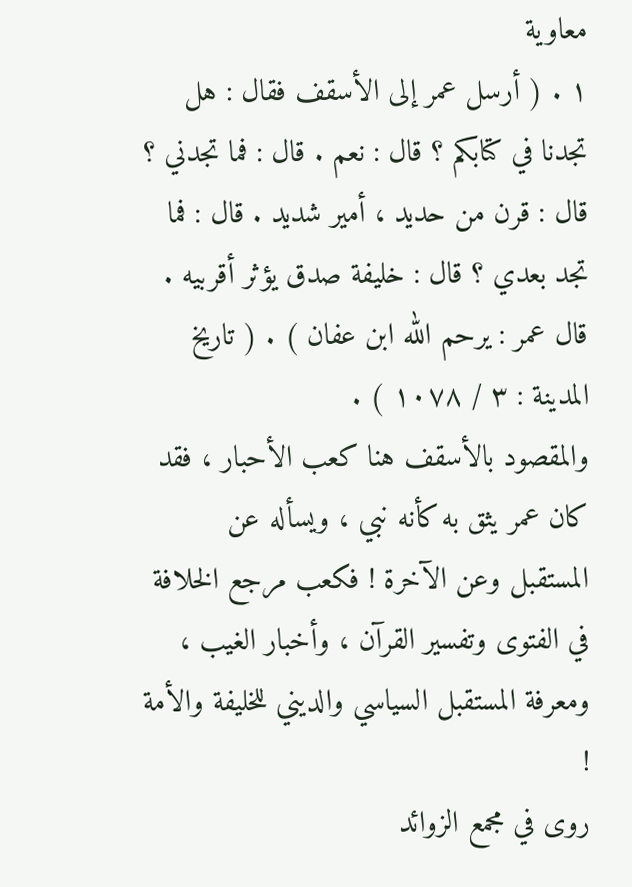معاوية
١ . ( أرسل عمر إلى الأسقف فقال : هل تجدنا في كتابكم ؟ قال : نعم . قال : فما تجدني ؟ قال : قرن من حديد ، أمير شديد . قال : فما تجد بعدي ؟ قال : خليفة صدق يؤثر أقربيه . قال عمر : يرحم الله ابن عفان ) . ( تاريخ المدينة : ٣ / ١٠٧٨ ) .
والمقصود بالأسقف هنا كعب الأحبار ، فقد كان عمر يثق به كأنه نبي ، ويسأله عن المستقبل وعن الآخرة ! فكعب مرجع الخلافة في الفتوى وتفسير القرآن ، وأخبار الغيب ، ومعرفة المستقبل السياسي والديني للخليفة والأمة !
روى في مجمع الزوائد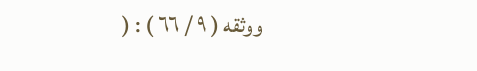ووثقه ( ٩ / ٦٦ ) : (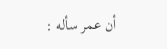أن عمر سأله :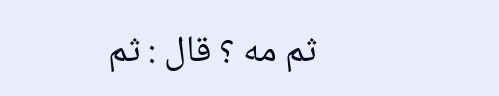ثم مه ؟ قال : ثم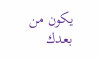يكون من بعدك